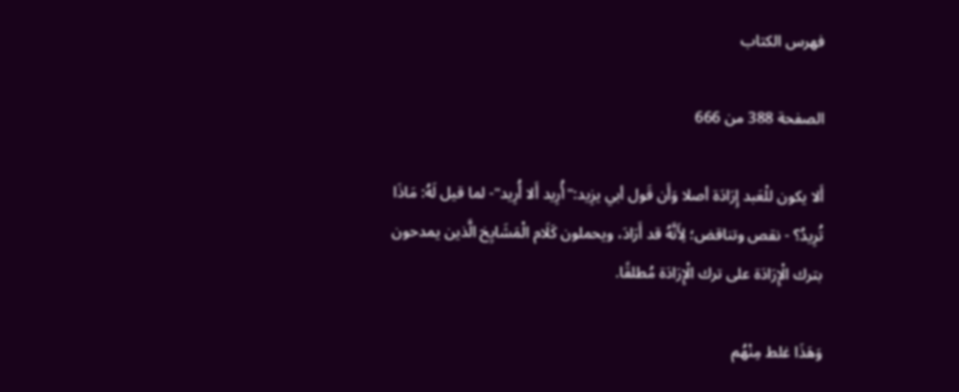فهرس الكتاب

الصفحة 388 من 666

أَلا يكون للْعَبد إِرَادَة أصلا وَأَن قَول أبي يزِيد:"أُرِيد أَلا أُرِيد"- لما قيل لَهُ: مَاذَا تُرِيدُ؟ - نقص وتناقض؛ لِأَنَّهُ قد أَرَادَ، ويحملون كَلَام الْمَشَايِخ الَّذين يمدحون بترك الْإِرَادَة على ترك الْإِرَادَة مُطلقًا.

وَهَذَا غلط مِنْهُم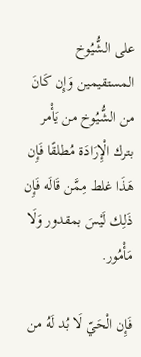على الشُّيُوخ المستقيمين وَإِن كَانَ من الشُّيُوخ من يَأْمر بترك الْإِرَادَة مُطلقًا فَإِن هَذَا غلط مِمَّن قَالَه فَإِن ذَلِك لَيْسَ بمقدور وَلَا مَأْمُور.

فَإِن الْحَيّ لَا بُد لَهُ من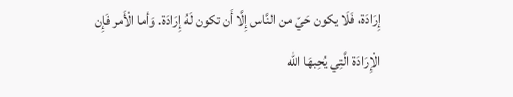إِرَادَة، فَلَا يكون حَيّ من النَّاس إِلَّا أَن تكون لَهُ إِرَادَة. وَأما الْأَمر فَإِن الْإِرَادَة الَّتِي يُحِبهَا الله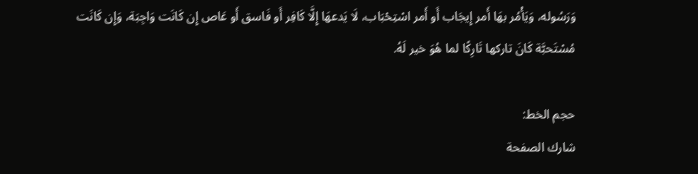وَرَسُوله، وَيَأْمُر بهَا أَمر إِيجَاب أَو أَمر اسْتِحْبَاب، لَا يَدعهَا إِلَّا كَافِر أَو فَاسق أَو عَاص إِن كَانَت وَاجِبَة، وَإِن كَانَت مُسْتَحبَّة كَانَ تاركها تَارِكًا لما هُوَ خير لَهُ.

حجم الخط:
شارك الصفحة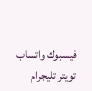فيسبوك واتساب تويتر تليجرام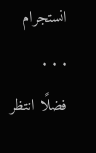انستجرام
. . .
فضلًا انتظر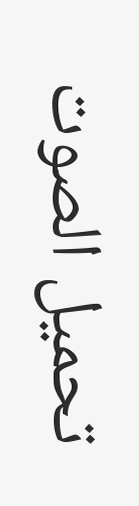تحميل الصوت